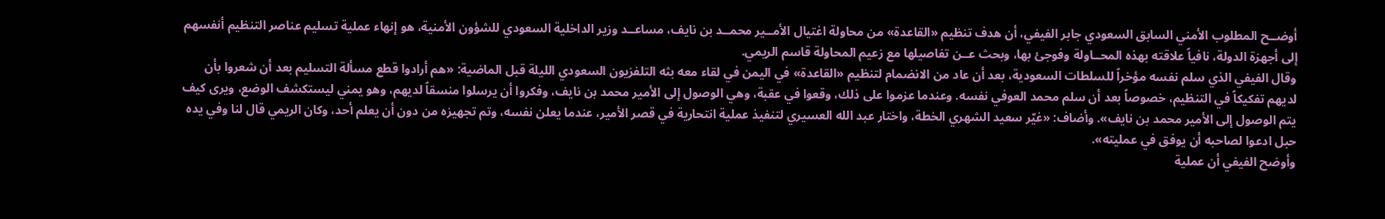أوضــح المطلوب الأمني السابق السعودي جابر الفيفي، أن هدف تنظيم «القاعدة» من محاولة اغتيال الأمــير محمــد بن نايف، مساعــد وزير الداخلية السعودي للشؤون الأمنية، هو إنهاء عملية تسليم عناصر التنظيم أنفسهم إلى أجهزة الدولة، نافياً علاقته بهذه المحــاولة وفوجئ بها، وبحث عــن تفاصيلها مع زعيم المحاولة قاسم الريمي.
وقال الفيفي الذي سلم نفسه مؤخراً للسلطات السعودية، بعد أن عاد من الانضمام لتنظيم «القاعدة» في اليمن في لقاء معه بثه التلفزيون السعودي الليلة قبل الماضية: «هم أرادوا قطع مسألة التسليم بعد أن شعروا بأن لديهم تفكيكاً في التنظيم، خصوصاً بعد أن سلم محمد العوفي نفسه. وعندما عزموا على ذلك، وقعوا في عقبة، وهي الوصول إلى الأمير محمد بن نايف، وفكروا أن يرسلوا منسقاً لديهم، وهو يمني ليستكشف الوضع، ويرى كيف يتم الوصول إلى الأمير محمد بن نايف». وأضاف: «غيّر سعيد الشهري الخطة، واختار عبد الله العسيري لتنفيذ عملية انتحارية في قصر الأمير، عندما يعلن نفسه، وتم تجهيزه من دون أن يعلم أحد، وكان الريمي قال لنا وفي يده حبل ادعوا لصاحبه أن يوفق في عمليته».
وأوضح الفيفي أن عملية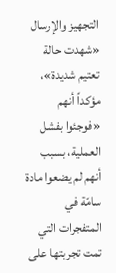التجهيز والإرسال «شهدت حالة تعتيم شديدة»، مؤكداً أنهم «فوجئوا بفشل العملية، بسبب أنهم لم يضعوا مادة سامّة في المتفجرات التي تمت تجربتها على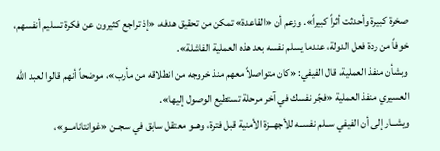صخرة كبيرة وأحدثت أثراً كبيراً». وزعم أن «القاعدة» تمكن من تحقيق هدفه، «إذ تراجع كثيرون عن فكرة تسليم أنفسهم، خوفاً من ردة فعل الدولة، عندما يسلم نفسه بعد هذه العملية الفاشلة».
وبشأن منفذ العملية، قال الفيفي: «كان متواصلاً معهم منذ خروجه من انطلاقه من مأرب»، موضحاً أنهم قالوا لعبد الله العسيري منفذ العملية «فجّر نفسك في آخر مرحلة تستطيع الوصول إليها».
ويشــار إلى أن الفيفي ســلم نفســه للأجهــزة الأمنية قبل فترة، وهــو معتقل سابق في سجــن «غوانتانامــو»،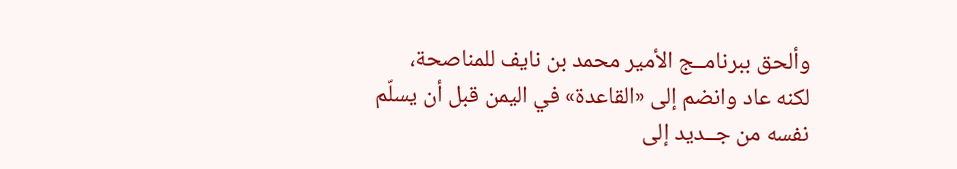وألحق ببرنامــج الأمير محمد بن نايف للمناصحة، لكنه عاد وانضم إلى «القاعدة» في اليمن قبل أن يسلّم نفسه من جــديد إلى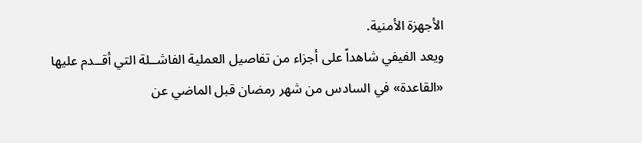الأجهزة الأمنية.
ويعد الفيفي شاهداً على أجزاء من تفاصيل العملية الفاشــلة التي أقــدم عليها «القاعدة» في السادس من شهر رمضان قبل الماضي عن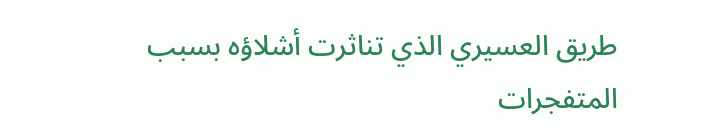طريق العسيري الذي تناثرت أشلاؤه بسبب المتفجرات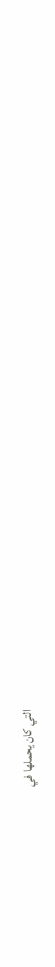التي كان يحملها في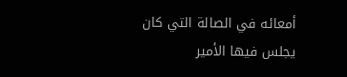أمعائه في الصالة التي كان يجلس فيها الأمير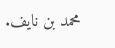محمد بن نايف.